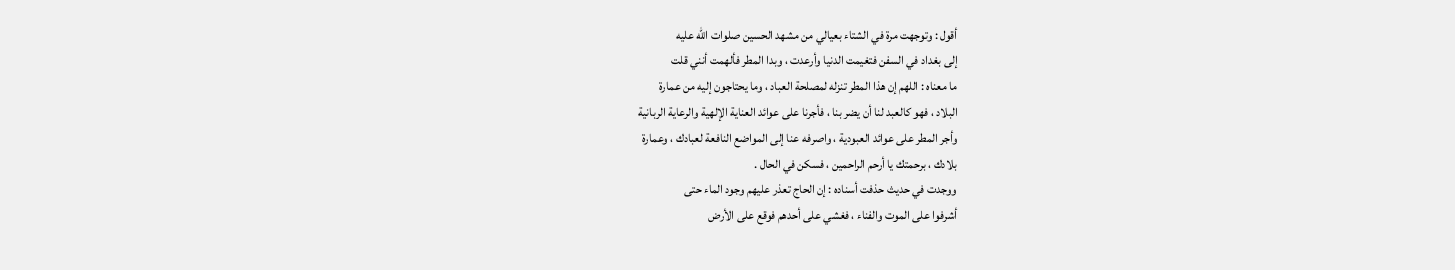أقول : وتوجهت مرة في الشتاء بعيالي من مشهد الحسين صلوات الله عليه
إلى بغداد في السفن فتغيمت الدنيا وأرعدت ، وبدا المطر فألهمت أنني قلت
ما معناه : اللهم إن هذا المطر تنزله لمصلحة العباد ، وما يحتاجون إليه من عمارة
البلاد ، فهو كالعبد لنا أن يضر بنا ، فأجرنا على عوائد العناية الإلهية والرعاية الربانية
وأجر المطر على عوائد العبودية ، واصرفه عنا إلى المواضع النافعة لعبادك ، وعمارة
بلادك ، برحمتك يا أرحم الراحمين ، فسكن في الحال .
ووجدت في حديث حذفت أسناده : إن الحاج تعذر عليهم وجود الماء حتى
أشرفوا على الموت والفناء ، فغشي على أحدهم فوقع على الأرض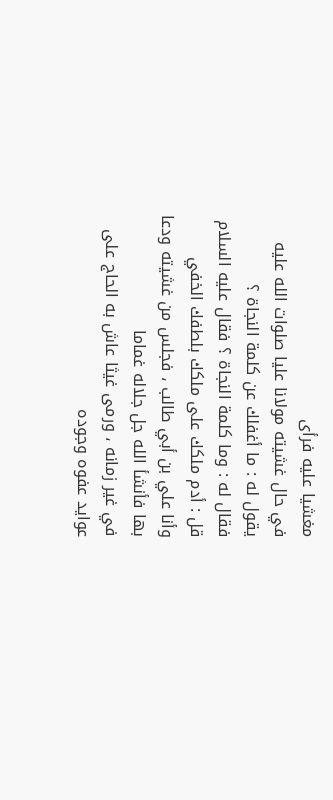مغشيا عليه فرأى
في حال غشيته مولانا عليا صلوات الله عليه يقول له : ما أغفلك عن كلمة النجاة ؟
فقال له : وما كلمة النجاة ؟ فقال عليه السلام قل : أدم ملكك على ملكك بلطفك الخفي
وأنا علي بن أبي طالب ، فجلس من غشيته ودعا بها فأنشأ الله جل جلاله غماما
في غير زمانه ، ورمى غيثا عاش به الحاج على عوايد عفوه وجوده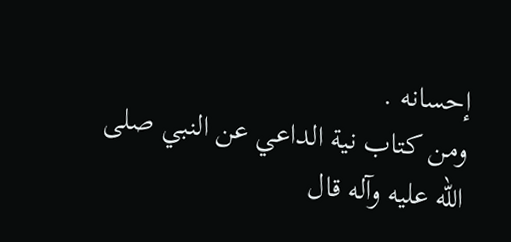إحسانه .
ومن كتاب نية الداعي عن النبي صلى الله عليه وآله قال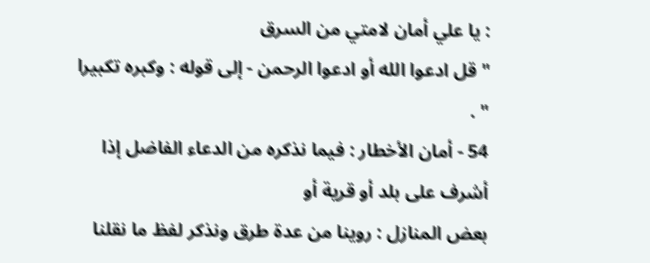: يا علي أمان لامتي من السرق
" قل ادعوا الله أو ادعوا الرحمن - إلى قوله : وكبره تكبيرا " .
54 - أمان الأخطار : فيما نذكره من الدعاء الفاضل إذا أشرف على بلد أو قرية أو
بعض المنازل : روينا من عدة طرق ونذكر لفظ ما نقلنا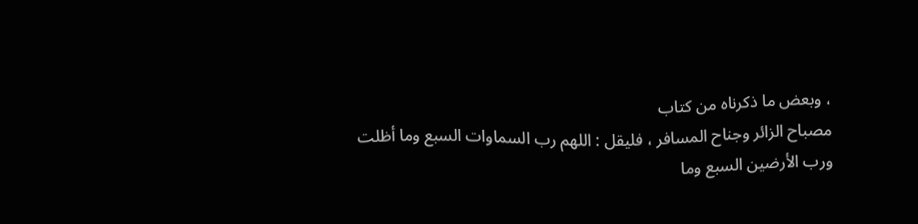، وبعض ما ذكرناه من كتاب
مصباح الزائر وجناح المسافر ، فليقل : اللهم رب السماوات السبع وما أظلت
ورب الأرضين السبع وما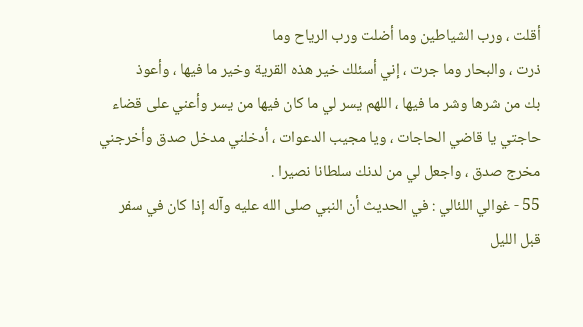أقلت ، ورب الشياطين وما أضلت ورب الرياح وما
ذرت ، والبحار وما جرت ، إني أسئلك خير هذه القرية وخير ما فيها ، وأعوذ
بك من شرها وشر ما فيها ، اللهم يسر لي ما كان فيها من يسر وأعني على قضاء
حاجتي يا قاضي الحاجات ، ويا مجيب الدعوات ، أدخلني مدخل صدق وأخرجني
مخرج صدق ، واجعل لي من لدنك سلطانا نصيرا .
55 - غوالي اللئالي : في الحديث أن النبي صلى الله عليه وآله إذا كان في سفر قبل الليل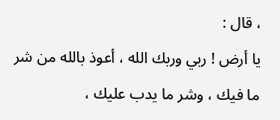، قال :
يا أرض ! ربي وربك الله ، أعوذ بالله من شر ما فيك ، وشر ما يدب عليك ،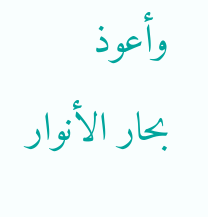وأعوذ
بحار الأنوار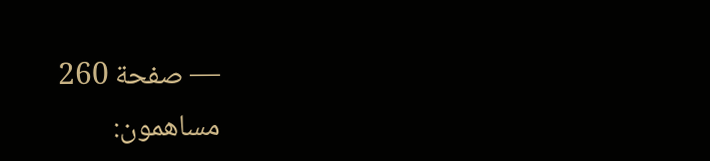— صفحة 260
مساهمون: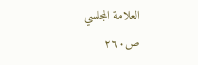العلامة المجلسي
ص٢٦٠